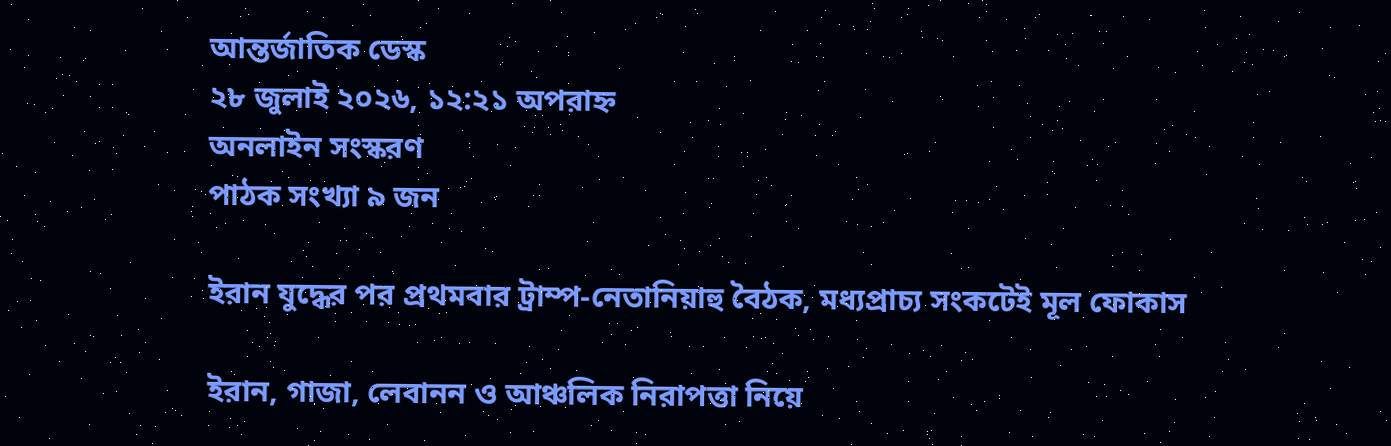আন্তর্জাতিক ডেস্ক
২৮ জুলাই ২০২৬, ১২:২১ অপরাহ্ন
অনলাইন সংস্করণ
পাঠক সংখ্যা ৯ জন

ইরান যুদ্ধের পর প্রথমবার ট্রাম্প-নেতানিয়াহু বৈঠক, মধ্যপ্রাচ্য সংকটেই মূল ফোকাস

ইরান, গাজা, লেবানন ও আঞ্চলিক নিরাপত্তা নিয়ে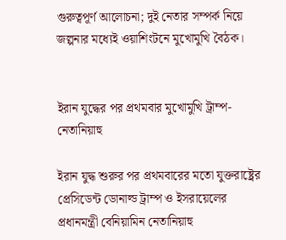গুরুত্বপূর্ণ আলোচনা; দুই নেতার সম্পর্ক নিয়ে জল্পনার মধ্যেই ওয়াশিংটনে মুখোমুখি বৈঠক।


ইরান যুদ্ধের পর প্রথমবার মুখোমুখি ট্রাম্প-নেতানিয়াহু

ইরান যুদ্ধ শুরুর পর প্রথমবারের মতো যুক্তরাষ্ট্রের প্রেসিডেন্ট ডোনাল্ড ট্রাম্প ও ইসরায়েলের প্রধানমন্ত্রী বেনিয়ামিন নেতানিয়াহু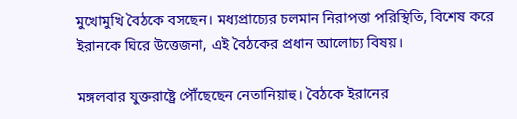মুখোমুখি বৈঠকে বসছেন। মধ্যপ্রাচ্যের চলমান নিরাপত্তা পরিস্থিতি, বিশেষ করে ইরানকে ঘিরে উত্তেজনা, এই বৈঠকের প্রধান আলোচ্য বিষয়।

মঙ্গলবার যুক্তরাষ্ট্রে পৌঁছেছেন নেতানিয়াহু। বৈঠকে ইরানের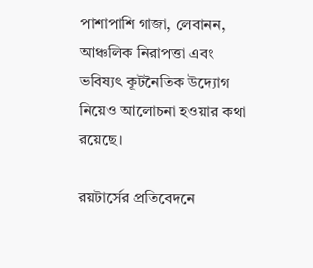পাশাপাশি গাজা, লেবানন, আঞ্চলিক নিরাপত্তা এবং ভবিষ্যৎ কূটনৈতিক উদ্যোগ নিয়েও আলোচনা হওয়ার কথা রয়েছে।

রয়টার্সের প্রতিবেদনে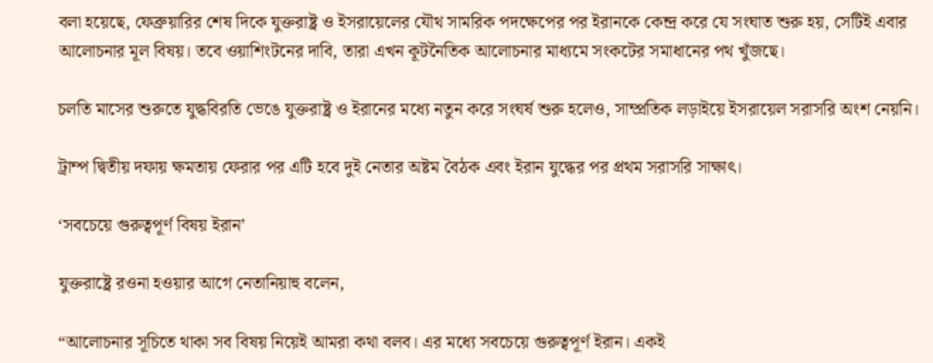বলা হয়েছে, ফেব্রুয়ারির শেষ দিকে যুক্তরাষ্ট্র ও ইসরায়েলের যৌথ সামরিক পদক্ষেপের পর ইরানকে কেন্দ্র করে যে সংঘাত শুরু হয়, সেটিই এবার আলোচনার মূল বিষয়। তবে ওয়াশিংটনের দাবি, তারা এখন কূটনৈতিক আলোচনার মাধ্যমে সংকটের সমাধানের পথ খুঁজছে।

চলতি মাসের শুরুতে যুদ্ধবিরতি ভেঙে যুক্তরাষ্ট্র ও ইরানের মধ্যে নতুন করে সংঘর্ষ শুরু হলেও, সাম্প্রতিক লড়াইয়ে ইসরায়েল সরাসরি অংশ নেয়নি।

ট্রাম্প দ্বিতীয় দফায় ক্ষমতায় ফেরার পর এটি হবে দুই নেতার অষ্টম বৈঠক এবং ইরান যুদ্ধের পর প্রথম সরাসরি সাক্ষাৎ।

‘সবচেয়ে গুরুত্বপূর্ণ বিষয় ইরান’

যুক্তরাষ্ট্রে রওনা হওয়ার আগে নেতানিয়াহু বলেন,

“আলোচনার সূচিতে থাকা সব বিষয় নিয়েই আমরা কথা বলব। এর মধ্যে সবচেয়ে গুরুত্বপূর্ণ ইরান। একই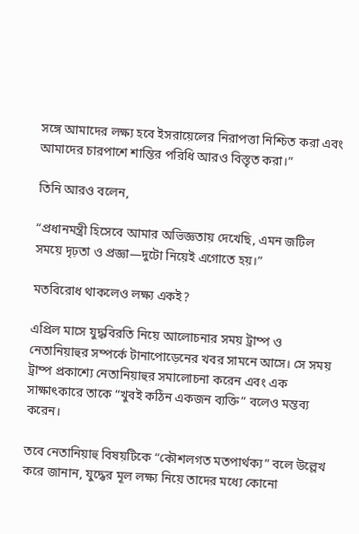সঙ্গে আমাদের লক্ষ্য হবে ইসরায়েলের নিরাপত্তা নিশ্চিত করা এবং আমাদের চারপাশে শান্তির পরিধি আরও বিস্তৃত করা।”

তিনি আরও বলেন,

“প্রধানমন্ত্রী হিসেবে আমার অভিজ্ঞতায় দেখেছি, এমন জটিল সময়ে দৃঢ়তা ও প্রজ্ঞা—দুটো নিয়েই এগোতে হয়।”

মতবিরোধ থাকলেও লক্ষ্য একই?

এপ্রিল মাসে যুদ্ধবিরতি নিয়ে আলোচনার সময় ট্রাম্প ও নেতানিয়াহুর সম্পর্কে টানাপোড়েনের খবর সামনে আসে। সে সময় ট্রাম্প প্রকাশ্যে নেতানিয়াহুর সমালোচনা করেন এবং এক সাক্ষাৎকারে তাকে “খুবই কঠিন একজন ব্যক্তি” বলেও মন্তব্য করেন।

তবে নেতানিয়াহু বিষয়টিকে “কৌশলগত মতপার্থক্য” বলে উল্লেখ করে জানান, যুদ্ধের মূল লক্ষ্য নিয়ে তাদের মধ্যে কোনো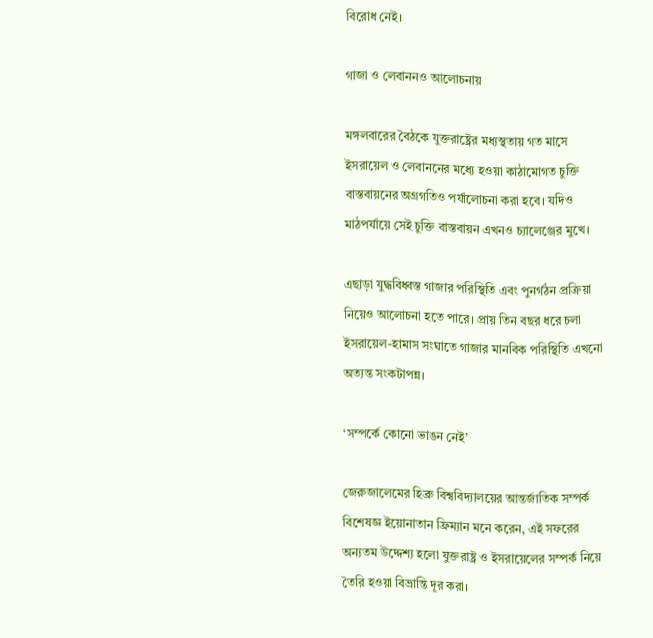বিরোধ নেই।

গাজা ও লেবাননও আলোচনায়

মঙ্গলবারের বৈঠকে যুক্তরাষ্ট্রের মধ্যস্থতায় গত মাসে ইসরায়েল ও লেবাননের মধ্যে হওয়া কাঠামোগত চুক্তি বাস্তবায়নের অগ্রগতিও পর্যালোচনা করা হবে। যদিও মাঠপর্যায়ে সেই চুক্তি বাস্তবায়ন এখনও চ্যালেঞ্জের মুখে।

এছাড়া যুদ্ধবিধ্বস্ত গাজার পরিস্থিতি এবং পুনর্গঠন প্রক্রিয়া নিয়েও আলোচনা হতে পারে। প্রায় তিন বছর ধরে চলা ইসরায়েল-হামাস সংঘাতে গাজার মানবিক পরিস্থিতি এখনো অত্যন্ত সংকটাপন্ন।

‘সম্পর্কে কোনো ভাঙন নেই’

জেরুজালেমের হিব্রু বিশ্ববিদ্যালয়ের আন্তর্জাতিক সম্পর্ক বিশেষজ্ঞ ইয়োনাতান ফ্রিম্যান মনে করেন, এই সফরের অন্যতম উদ্দেশ্য হলো যুক্তরাষ্ট্র ও ইসরায়েলের সম্পর্ক নিয়ে তৈরি হওয়া বিভ্রান্তি দূর করা।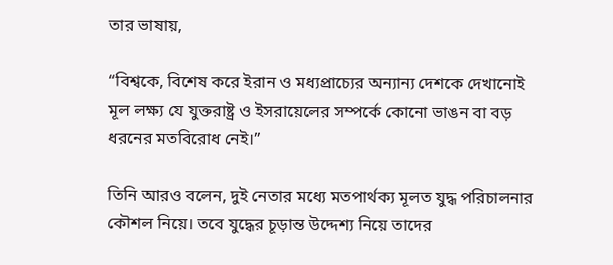তার ভাষায়,

“বিশ্বকে, বিশেষ করে ইরান ও মধ্যপ্রাচ্যের অন্যান্য দেশকে দেখানোই মূল লক্ষ্য যে যুক্তরাষ্ট্র ও ইসরায়েলের সম্পর্কে কোনো ভাঙন বা বড় ধরনের মতবিরোধ নেই।”

তিনি আরও বলেন, দুই নেতার মধ্যে মতপার্থক্য মূলত যুদ্ধ পরিচালনার কৌশল নিয়ে। তবে যুদ্ধের চূড়ান্ত উদ্দেশ্য নিয়ে তাদের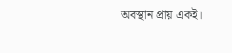অবস্থান প্রায় একই।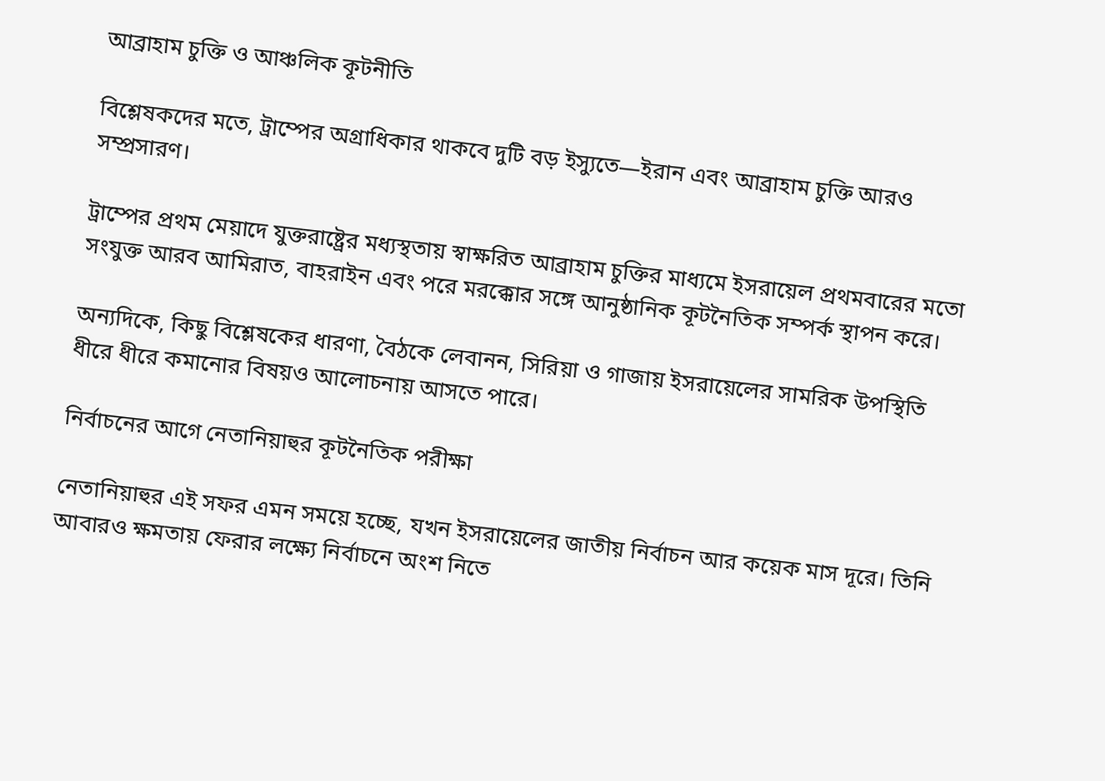আব্রাহাম চুক্তি ও আঞ্চলিক কূটনীতি

বিশ্লেষকদের মতে, ট্রাম্পের অগ্রাধিকার থাকবে দুটি বড় ইস্যুতে—ইরান এবং আব্রাহাম চুক্তি আরও সম্প্রসারণ।

ট্রাম্পের প্রথম মেয়াদে যুক্তরাষ্ট্রের মধ্যস্থতায় স্বাক্ষরিত আব্রাহাম চুক্তির মাধ্যমে ইসরায়েল প্রথমবারের মতো সংযুক্ত আরব আমিরাত, বাহরাইন এবং পরে মরক্কোর সঙ্গে আনুষ্ঠানিক কূটনৈতিক সম্পর্ক স্থাপন করে।

অন্যদিকে, কিছু বিশ্লেষকের ধারণা, বৈঠকে লেবানন, সিরিয়া ও গাজায় ইসরায়েলের সামরিক উপস্থিতি ধীরে ধীরে কমানোর বিষয়ও আলোচনায় আসতে পারে।

নির্বাচনের আগে নেতানিয়াহুর কূটনৈতিক পরীক্ষা

নেতানিয়াহুর এই সফর এমন সময়ে হচ্ছে, যখন ইসরায়েলের জাতীয় নির্বাচন আর কয়েক মাস দূরে। তিনি আবারও ক্ষমতায় ফেরার লক্ষ্যে নির্বাচনে অংশ নিতে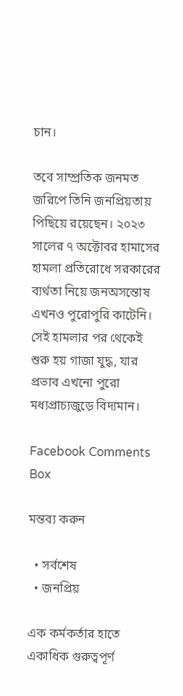চান।

তবে সাম্প্রতিক জনমত জরিপে তিনি জনপ্রিয়তায় পিছিয়ে রয়েছেন। ২০২৩ সালের ৭ অক্টোবর হামাসের হামলা প্রতিরোধে সরকারের ব্যর্থতা নিয়ে জনঅসন্তোষ এখনও পুরোপুরি কাটেনি। সেই হামলার পর থেকেই শুরু হয় গাজা যুদ্ধ, যার প্রভাব এখনো পুরো মধ্যপ্রাচ্যজুড়ে বিদ্যমান।

Facebook Comments Box

মন্তব্য করুন

  • সর্বশেষ
  • জনপ্রিয়

এক কর্মকর্তার হাতে একাধিক গুরুত্বপূর্ণ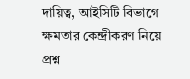দায়িত্ব, আইসিটি বিভাগে ক্ষমতার কেন্দ্রীকরণ নিয়ে প্রশ্ন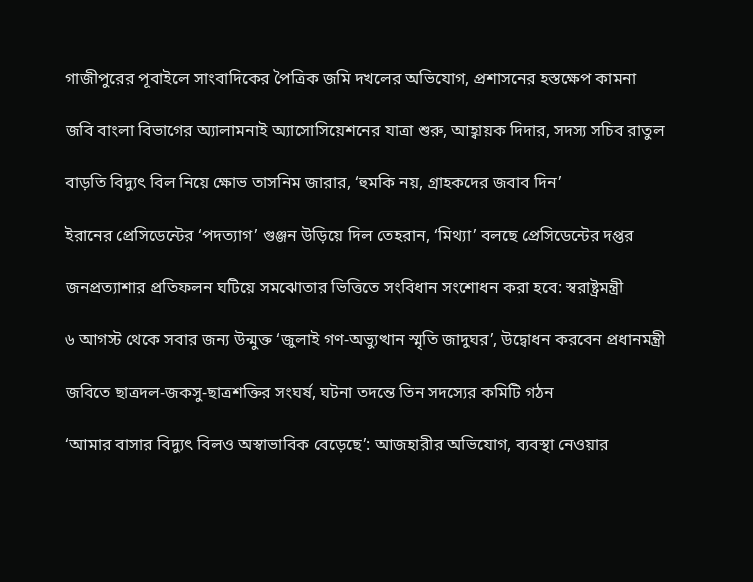গাজীপুরের পূবাইলে সাংবাদিকের পৈত্রিক জমি দখলের অভিযোগ, প্রশাসনের হস্তক্ষেপ কামনা

জবি বাংলা বিভাগের অ্যালামনাই অ্যাসোসিয়েশনের যাত্রা শুরু, আহ্বায়ক দিদার, সদস্য সচিব রাতুল

বাড়তি বিদ্যুৎ বিল নিয়ে ক্ষোভ তাসনিম জারার, ‘হুমকি নয়, গ্রাহকদের জবাব দিন’

ইরানের প্রেসিডেন্টের ‘পদত্যাগ’ গুঞ্জন উড়িয়ে দিল তেহরান, ‘মিথ্যা’ বলছে প্রেসিডেন্টের দপ্তর

জনপ্রত্যাশার প্রতিফলন ঘটিয়ে সমঝোতার ভিত্তিতে সংবিধান সংশোধন করা হবে: স্বরাষ্ট্রমন্ত্রী

৬ আগস্ট থেকে সবার জন্য উন্মুক্ত ‘জুলাই গণ-অভ্যুত্থান স্মৃতি জাদুঘর’, উদ্বোধন করবেন প্রধানমন্ত্রী

জবিতে ছাত্রদল-জকসু-ছাত্রশক্তির সংঘর্ষ, ঘটনা তদন্তে তিন সদস্যের কমিটি গঠন

‘আমার বাসার বিদ্যুৎ বিলও অস্বাভাবিক বেড়েছে’: আজহারীর অভিযোগ, ব্যবস্থা নেওয়ার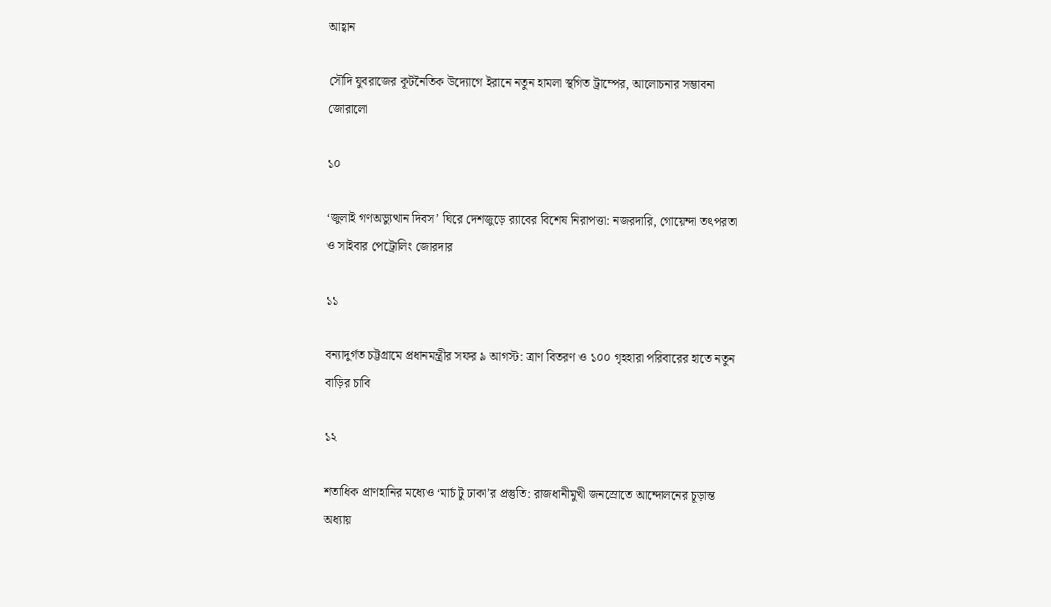আহ্বান

সৌদি যুবরাজের কূটনৈতিক উদ্যোগে ইরানে নতুন হামলা স্থগিত ট্রাম্পের, আলোচনার সম্ভাবনা জোরালো

১০

‘জুলাই গণঅভ্যুত্থান দিবস’ ঘিরে দেশজুড়ে র‌্যাবের বিশেষ নিরাপত্তা: নজরদারি, গোয়েন্দা তৎপরতা ও সাইবার পেট্রোলিং জোরদার

১১

বন্যাদুর্গত চট্টগ্রামে প্রধানমন্ত্রীর সফর ৯ আগস্ট: ত্রাণ বিতরণ ও ১০০ গৃহহারা পরিবারের হাতে নতুন বাড়ির চাবি

১২

শতাধিক প্রাণহানির মধ্যেও ‘মার্চ টু ঢাকা’র প্রস্তুতি: রাজধানীমুখী জনস্রোতে আন্দোলনের চূড়ান্ত অধ্যায়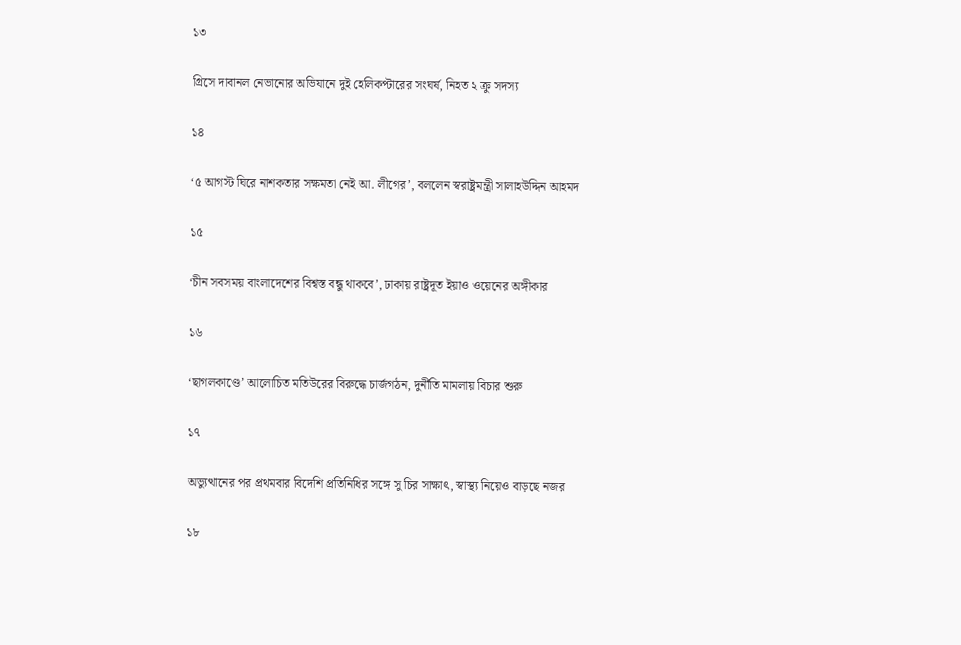১৩

গ্রিসে দাবানল নেভানোর অভিযানে দুই হেলিকপ্টারের সংঘর্ষ, নিহত ২ ক্রু সদস্য

১৪

‘৫ আগস্ট ঘিরে নাশকতার সক্ষমতা নেই আ. লীগের’, বললেন স্বরাষ্ট্রমন্ত্রী সালাহউদ্দিন আহমদ

১৫

‘চীন সবসময় বাংলাদেশের বিশ্বস্ত বন্ধু থাকবে’, ঢাকায় রাষ্ট্রদূত ইয়াও ওয়েনের অঙ্গীকার

১৬

‘ছাগলকাণ্ডে’ আলোচিত মতিউরের বিরুদ্ধে চার্জগঠন, দুর্নীতি মামলায় বিচার শুরু

১৭

অভ্যুত্থানের পর প্রথমবার বিদেশি প্রতিনিধির সঙ্গে সু চির সাক্ষাৎ, স্বাস্থ্য নিয়েও বাড়ছে নজর

১৮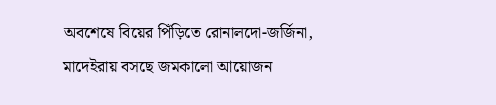অবশেষে বিয়ের পিঁড়িতে রোনালদো-জর্জিনা, মাদেইরায় বসছে জমকালো আয়োজন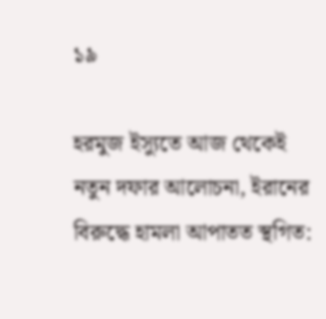১৯

হরমুজ ইস্যুতে আজ থেকেই নতুন দফার আলোচনা, ইরানের বিরুদ্ধে হামলা আপাতত স্থগিত: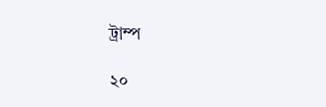ট্রাম্প

২০